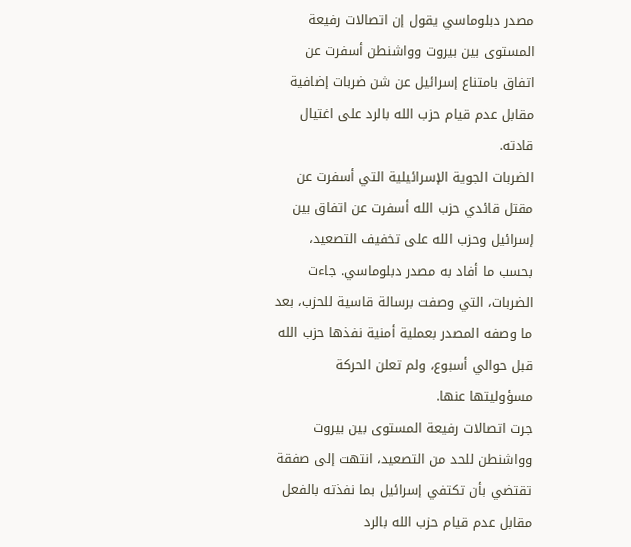مصدر دبلوماسي يقول إن اتصالات رفيعة المستوى بين بيروت وواشنطن أسفرت عن اتفاق بامتناع إسرائيل عن شن ضربات إضافية مقابل عدم قيام حزب الله بالرد على اغتيال قادته.
الضربات الجوية الإسرائيلية التي أسفرت عن مقتل قائدي حزب الله أسفرت عن اتفاق بين إسرائيل وحزب الله على تخفيف التصعيد، بحسب ما أفاد به مصدر دبلوماسي. جاءت الضربات، التي وصفت برسالة قاسية للحزب، بعد ما وصفه المصدر بعملية أمنية نفذها حزب الله قبل حوالي أسبوع، ولم تعلن الحركة مسؤوليتها عنها.
جرت اتصالات رفيعة المستوى بين بيروت وواشنطن للحد من التصعيد، انتهت إلى صفقة تقتضي بأن تكتفي إسرائيل بما نفذته بالفعل مقابل عدم قيام حزب الله بالرد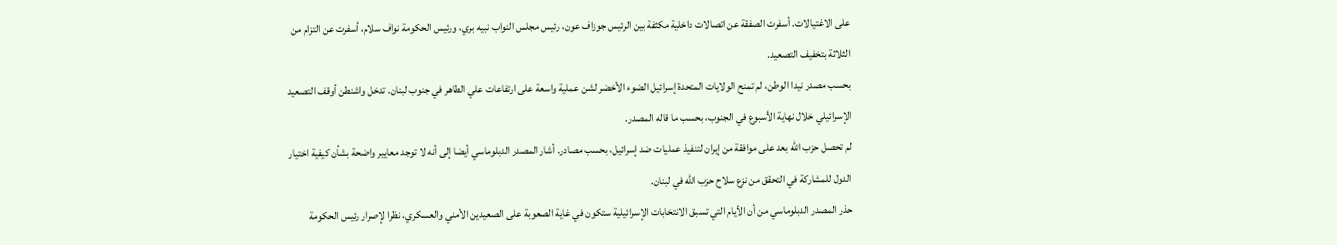على الاغتيالات. أسفرت الصفقة عن اتصالات داخلية مكثفة بين الرئيس جوزاف عون، رئيس مجلس النواب نبيه بري، ورئيس الحكومة نواف سلام، أسفرت عن التزام من الثلاثة بتخفيف التصعيد.
بحسب مصدر نيدا الوطن، لم تمنح الولايات المتحدة إسرائيل الضوء الأخضر لشن عملية واسعة على ارتفاعات علي الطاهر في جنوب لبنان. تدخل واشنطن أوقف التصعيد الإسرائيلي خلال نهاية الأسبوع في الجنوب، بحسب ما قاله المصدر.
لم تحصل حزب الله بعد على موافقة من إيران لتنفيذ عمليات ضد إسرائيل، بحسب مصادر. أشار المصدر الدبلوماسي أيضا إلى أنه لا توجد معايير واضحة بشأن كيفية اختيار الدول للمشاركة في التحقق من نزع سلاح حزب الله في لبنان.
حذر المصدر الدبلوماسي من أن الأيام التي تسبق الانتخابات الإسرائيلية ستكون في غاية الصعوبة على الصعيدين الأمني والعسكري، نظرا لإصرار رئيس الحكومة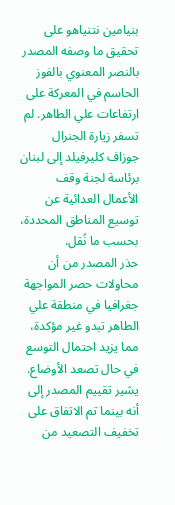بنيامين نتنياهو على تحقيق ما وصفه المصدر بالنصر المعنوي بالفوز الحاسم في المعركة على ارتفاعات علي الطاهر. لم تسفر زيارة الجنرال جوزاف كليرفيلد إلى لبنان برئاسة لجنة وقف الأعمال العدائية عن توسيع المناطق المحددة، بحسب ما نُقل.
حذر المصدر من أن محاولات حصر المواجهة جغرافيا في منطقة علي الطاهر تبدو غير مؤكدة، مما يزيد احتمال التوسع في حال تصعد الأوضاع. يشير تقييم المصدر إلى أنه بينما تم الاتفاق على تخفيف التصعيد من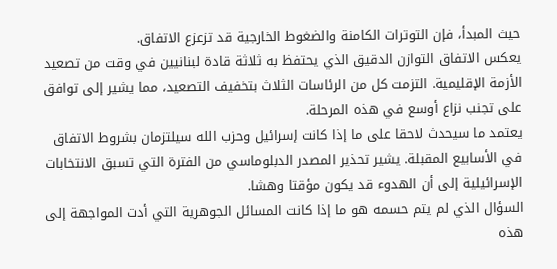حيث المبدأ، فإن التوترات الكامنة والضغوط الخارجية قد تزعزع الاتفاق.
يعكس الاتفاق التوازن الدقيق الذي يحتفظ به ثلاثة قادة لبنانيين في وقت من تصعيد الأزمة الإقليمية. التزمت كل من الرئاسات الثلاث بتخفيف التصعيد، مما يشير إلى توافق على تجنب نزاع أوسع في هذه المرحلة.
يعتمد ما سيحدث لاحقا على ما إذا كانت إسرائيل وحزب الله سيلتزمان بشروط الاتفاق في الأسابيع المقبلة. يشير تحذير المصدر الدبلوماسي من الفترة التي تسبق الانتخابات الإسرائيلية إلى أن الهدوء قد يكون مؤقتا وهشا.
السؤال الذي لم يتم حسمه هو ما إذا كانت المسائل الجوهرية التي أدت المواجهة إلى هذه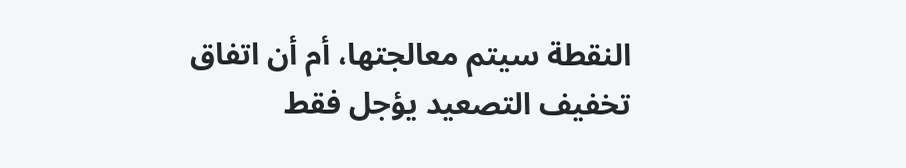النقطة سيتم معالجتها، أم أن اتفاق تخفيف التصعيد يؤجل فقط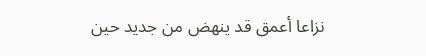نزاعا أعمق قد ينهض من جديد حين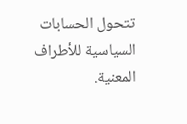تتحول الحسابات السياسية للأطراف المعنية.